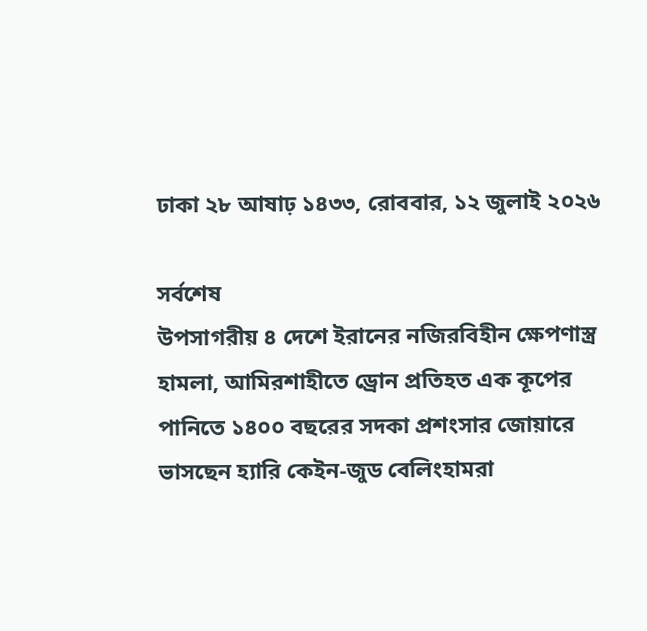ঢাকা ২৮ আষাঢ় ১৪৩৩, রোববার, ১২ জুলাই ২০২৬

সর্বশেষ
উপসাগরীয় ৪ দেশে ইরানের নজিরবিহীন ক্ষেপণাস্ত্র হামলা, আমিরশাহীতে ড্রোন প্রতিহত এক কূপের পানিতে ১৪০০ বছরের সদকা প্রশংসার জোয়ারে ভাসছেন হ্যারি কেইন-জুড বেলিংহামরা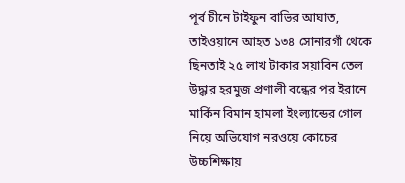পূর্ব চীনে টাইফুন বাভির আঘাত, তাইওয়ানে আহত ১৩৪ সোনারগাঁ থেকে ছিনতাই ২৫ লাখ টাকার সয়াবিন তেল উদ্ধার হরমুজ প্রণালী বন্ধের পর ইরানে মার্কিন বিমান হামলা ইংল্যান্ডের গোল নিয়ে অভিযোগ নরওয়ে কোচের উচ্চশিক্ষায়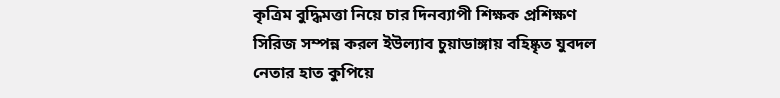কৃত্রিম বুদ্ধিমত্তা নিয়ে চার দিনব্যাপী শিক্ষক প্রশিক্ষণ সিরিজ সম্পন্ন করল ইউল্যাব চুয়াডাঙ্গায় বহিষ্কৃত যুবদল নেতার হাত কুপিয়ে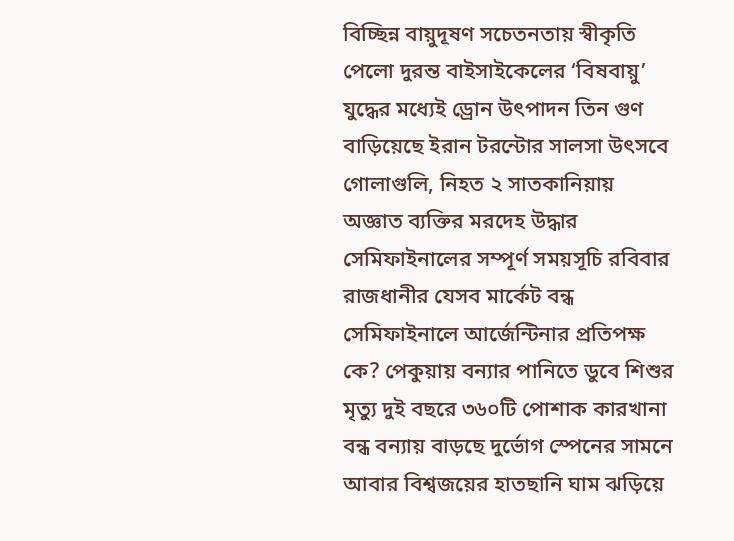বিচ্ছিন্ন বায়ুদূষণ সচেতনতায় স্বীকৃতি পেলো দুরন্ত বাইসাইকেলের ‘বিষবায়ু’ যুদ্ধের মধ্যেই ড্রোন উৎপাদন তিন গুণ বাড়িয়েছে ইরান টরন্টোর সালসা উৎসবে গোলাগুলি, নিহত ২ সাতকানিয়ায় অজ্ঞাত ব্যক্তির মরদেহ উদ্ধার সেমিফাইনালের সম্পূর্ণ সময়সূচি রবিবার রাজধানীর যেসব মার্কেট বন্ধ সেমিফাইনালে আর্জেন্টিনার প্রতিপক্ষ কে? পেকুয়ায় বন্যার পানিতে ডুবে শিশুর মৃত্যু দুই বছরে ৩৬০টি পোশাক কারখানা বন্ধ বন্যায় বাড়ছে দুর্ভোগ স্পেনের সামনে আবার বিশ্বজয়ের হাতছানি ঘাম ঝড়িয়ে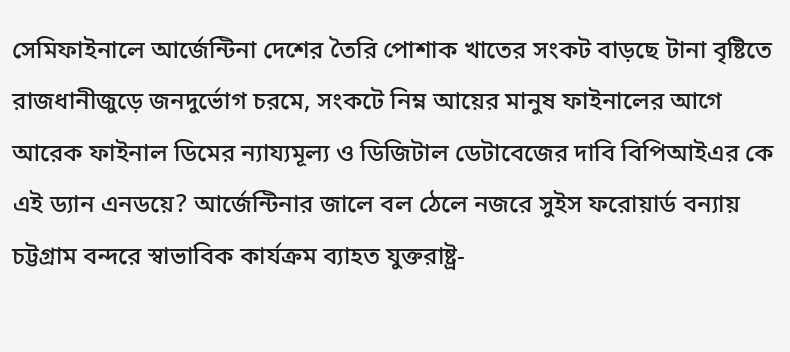সেমিফাইনালে আর্জেন্টিনা দেশের তৈরি পোশাক খাতের সংকট বাড়ছে টানা বৃষ্টিতে রাজধানীজুড়ে জনদুর্ভোগ চরমে, সংকটে নিম্ন আয়ের মানুষ ফাইনালের আগে আরেক ফাইনাল ডিমের ন্যায্যমূল্য ও ডিজিটাল ডেটাবেজের দাবি বিপিআইএর কে এই ড্যান এনডয়ে? আর্জেন্টিনার জালে বল ঠেলে নজরে সুইস ফরোয়ার্ড বন্যায় চট্টগ্রাম বন্দরে স্বাভাবিক কার্যক্রম ব্যাহত যুক্তরাষ্ট্র-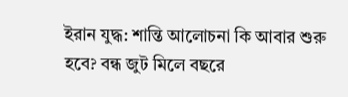ইরান যুদ্ধ: শান্তি আলোচনা কি আবার শুরু হবে? বন্ধ জুট মিলে বছরে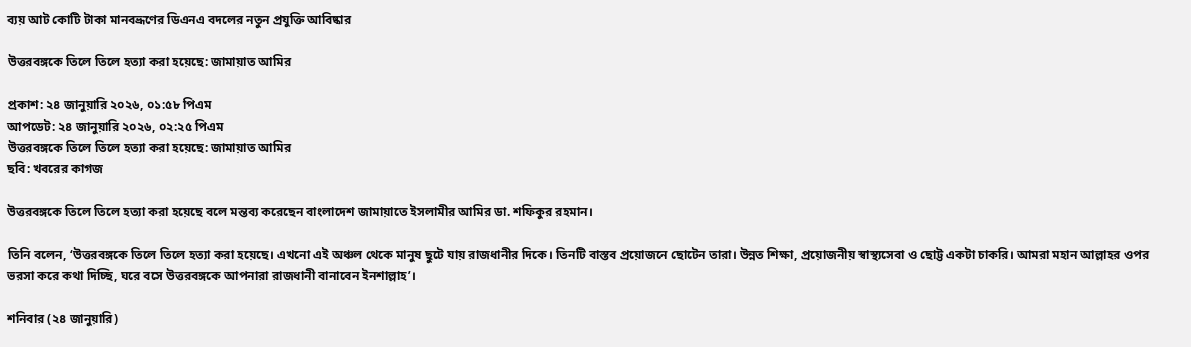ব্যয় আট কোটি টাকা মানবভ্রূণের ডিএনএ বদলের নতুন প্রযুক্তি আবিষ্কার

উত্তরবঙ্গকে তিলে তিলে হত্যা করা হয়েছে: জামায়াত আমির

প্রকাশ: ২৪ জানুয়ারি ২০২৬, ০১:৫৮ পিএম
আপডেট: ২৪ জানুয়ারি ২০২৬, ০২:২৫ পিএম
উত্তরবঙ্গকে তিলে তিলে হত্যা করা হয়েছে: জামায়াত আমির
ছবি: খবরের কাগজ

উত্তরবঙ্গকে তিলে তিলে হত্যা করা হয়েছে বলে মন্তব্য করেছেন বাংলাদেশ জামায়াতে ইসলামীর আমির ডা. শফিকুর রহমান।

তিনি বলেন, ‘উত্তরবঙ্গকে তিলে তিলে হত্যা করা হয়েছে। এখনো এই অঞ্চল থেকে মানুষ ছুটে যায় রাজধানীর দিকে। তিনটি বাস্তব প্রয়োজনে ছোটেন তারা। উন্নত শিক্ষা, প্রয়োজনীয় স্বাস্থ্যসেবা ও ছোট্ট একটা চাকরি। আমরা মহান আল্লাহর ওপর ভরসা করে কথা দিচ্ছি, ঘরে বসে উত্তরবঙ্গকে আপনারা রাজধানী বানাবেন ইনশাল্লাহ’।

শনিবার (২৪ জানুয়ারি)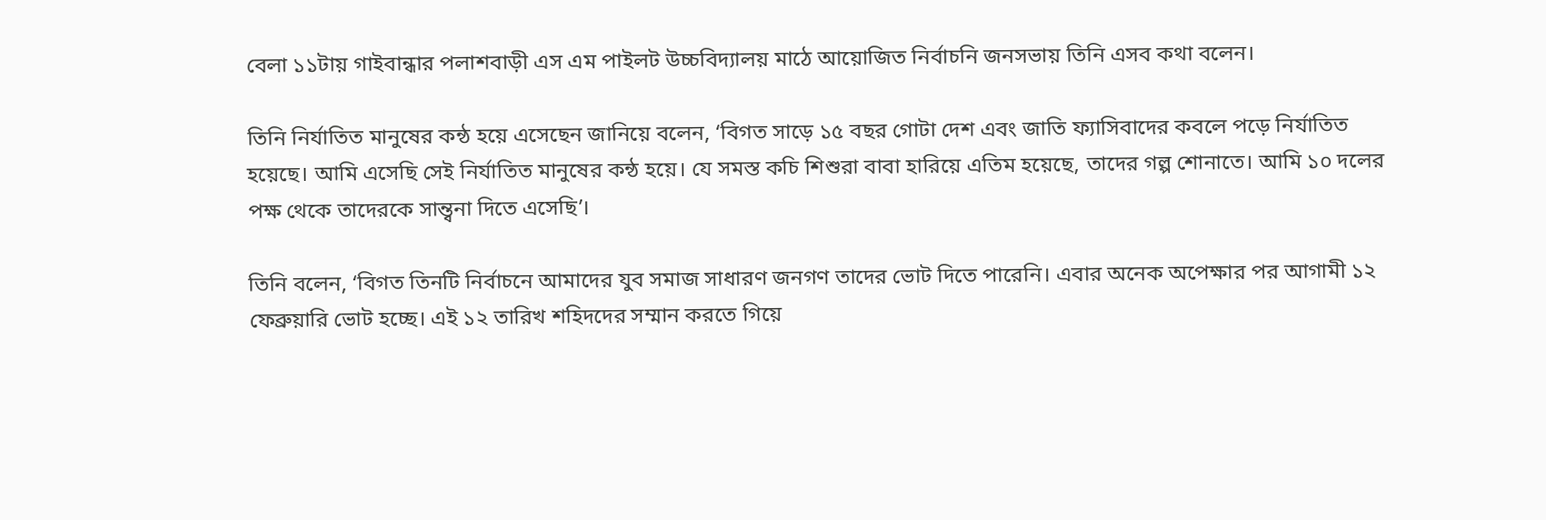বেলা ১১টায় গাইবান্ধার পলাশবাড়ী এস এম পাইলট উচ্চবিদ্যালয় মাঠে আয়োজিত নির্বাচনি জনসভায় তিনি এসব কথা বলেন।

তিনি নির্যাতিত মানুষের কন্ঠ হয়ে এসেছেন জানিয়ে বলেন, ‘বিগত সাড়ে ১৫ বছর গোটা দেশ এবং জাতি ফ্যাসিবাদের কবলে পড়ে নির্যাতিত হয়েছে। আমি এসেছি সেই নির্যাতিত মানুষের কন্ঠ হয়ে। যে সমস্ত কচি শিশুরা বাবা হারিয়ে এতিম হয়েছে, তাদের গল্প শোনাতে। আমি ১০ দলের পক্ষ থেকে তাদেরকে সান্ত্বনা দিতে এসেছি’।

তিনি বলেন, ‘বিগত তিনটি নির্বাচনে আমাদের যুব সমাজ সাধারণ জনগণ তাদের ভোট দিতে পারেনি। এবার অনেক অপেক্ষার পর আগামী ১২ ফেব্রুয়ারি ভোট হচ্ছে। এই ১২ তারিখ শহিদদের সম্মান করতে গিয়ে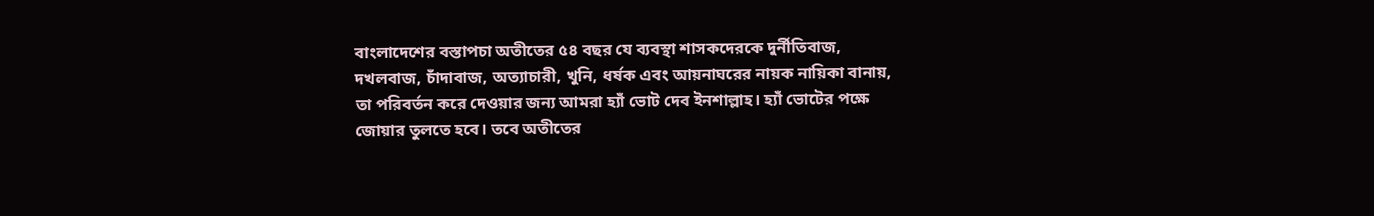বাংলাদেশের বস্তাপচা অতীতের ৫৪ বছর যে ব্যবস্থা শাসকদেরকে দুর্নীতিবাজ, দখলবাজ, চাঁদাবাজ, অত্যাচারী, খুনি, ধর্ষক এবং আয়নাঘরের নায়ক নায়িকা বানায়, তা পরিবর্তন করে দেওয়ার জন্য আমরা হ্যাঁ ভোট দেব ইনশাল্লাহ। হ্যাঁ ভোটের পক্ষে জোয়ার তুলতে হবে। তবে অতীতের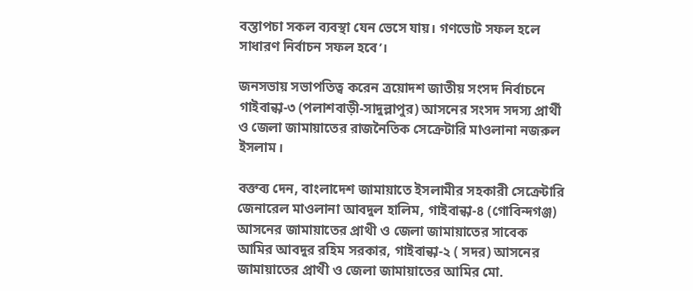বস্তাপচা সকল ব্যবস্থা যেন ভেসে যায়। গণভোট সফল হলে সাধারণ নির্বাচন সফল হবে’।

জনসভায় সভাপতিত্ব করেন ত্রয়োদশ জাতীয় সংসদ নির্বাচনে গাইবান্ধা-৩ (পলাশবাড়ী-সাদুল্লাপুর) আসনের সংসদ সদস্য প্রার্থী ও জেলা জামায়াতের রাজনৈতিক সেক্রেটারি মাওলানা নজরুল ইসলাম।

বক্তব্য দেন, বাংলাদেশ জামায়াতে ইসলামীর সহকারী সেক্রেটারি জেনারেল মাওলানা আবদুল হালিম, গাইবান্ধা-৪ (গোবিন্দগঞ্জ) আসনের জামায়াতের প্রাথী ও জেলা জামায়াতের সাবেক আমির আবদুর রহিম সরকার, গাইবান্ধা-২ ( সদর) আসনের জামায়াতের প্রাথী ও জেলা জামায়াতের আমির মো.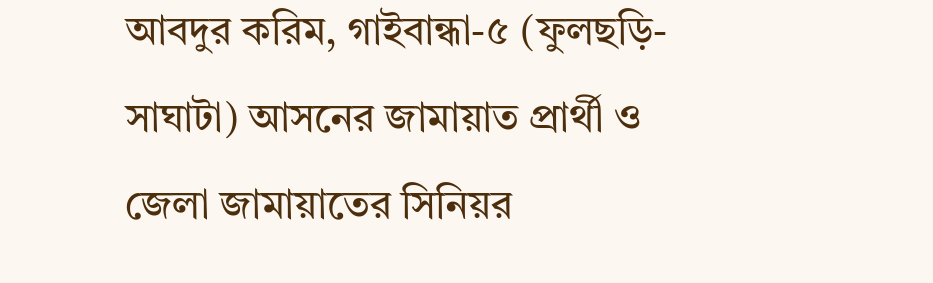আবদুর করিম, গাইবান্ধা-৫ (ফুলছড়ি-সাঘাটা) আসনের জামায়াত প্রার্থী ও জেলা জামায়াতের সিনিয়র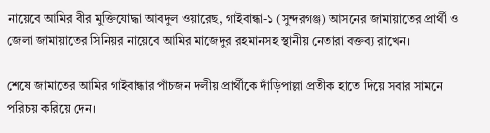নায়েবে আমির বীর মুক্তিযোদ্ধা আবদুল ওয়ারেছ, গাইবান্ধা-১ (সুন্দরগঞ্জ) আসনের জামায়াতের প্রার্থী ও জেলা জামায়াতের সিনিয়র নায়েবে আমির মাজেদুর রহমানসহ স্থানীয় নেতারা বক্তব্য রাখেন।

শেষে জামাতের আমির গাইবান্ধার পাঁচজন দলীয় প্রার্থীকে দাঁড়িপাল্লা প্রতীক হাতে দিয়ে সবার সামনে পরিচয় করিয়ে দেন।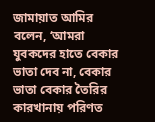জামায়াত আমির বলেন, ‘আমরা যুবকদের হাতে বেকার ভাতা দেব না, বেকার ভাতা বেকার তৈরির কারখানায় পরিণত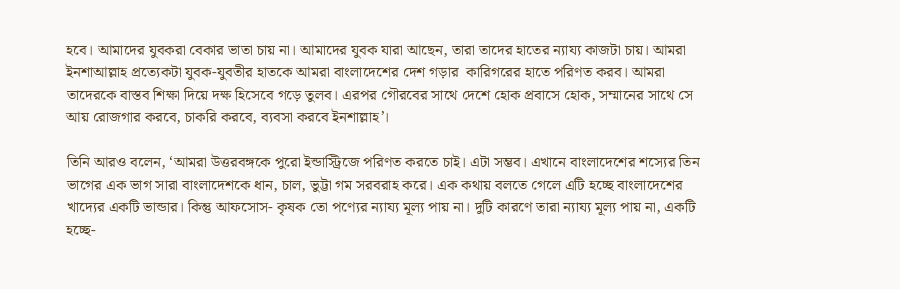হবে। আমাদের যুবকরা বেকার ভাতা চায় না। আমাদের যুবক যারা আছেন, তারা তাদের হাতের ন্যায্য কাজটা চায়। আমরা ইনশাআল্লাহ প্রত্যেকটা যুবক-যুবতীর হাতকে আমরা বাংলাদেশের দেশ গড়ার  কারিগরের হাতে পরিণত করব। আমরা তাদেরকে বাস্তব শিক্ষা দিয়ে দক্ষ হিসেবে গড়ে তুলব। এরপর গৌরবের সাথে দেশে হোক প্রবাসে হোক, সম্মানের সাথে সে আয় রোজগার করবে, চাকরি করবে, ব্যবসা করবে ইনশাল্লাহ’।

তিনি আরও বলেন, ‘আমরা উত্তরবঙ্গকে পুরো ইন্ডাস্ট্রিজে পরিণত করতে চাই। এটা সম্ভব। এখানে বাংলাদেশের শস্যের তিন ভাগের এক ভাগ সারা বাংলাদেশকে ধান, চাল, ভুট্টা গম সরবরাহ করে। এক কথায় বলতে গেলে এটি হচ্ছে বাংলাদেশের খাদ্যের একটি ভান্ডার। কিন্তু আফসোস- কৃষক তো পণ্যের ন্যায্য মূল্য পায় না। দুটি কারণে তারা ন্যায্য মূল্য পায় না, একটি হচ্ছে-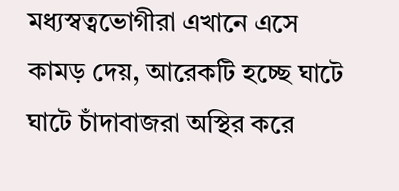মধ্যস্বত্বভোগীরা এখানে এসে কামড় দেয়, আরেকটি হচ্ছে ঘাটে ঘাটে চাঁদাবাজরা অস্থির করে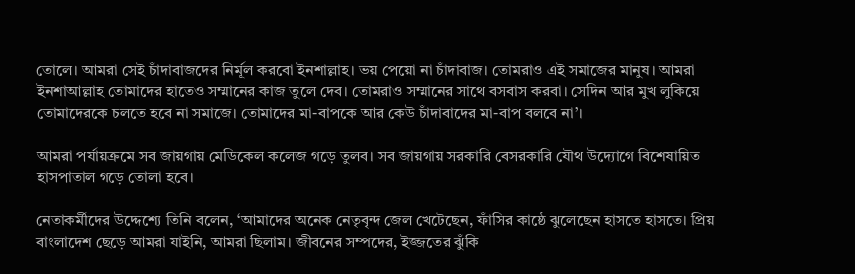তোলে। আমরা সেই চাঁদাবাজদের নির্মূল করবো ইনশাল্লাহ। ভয় পেয়ো না চাঁদাবাজ। তোমরাও এই সমাজের মানুষ। আমরা ইনশাআল্লাহ তোমাদের হাতেও সম্মানের কাজ তুলে দেব। তোমরাও সম্মানের সাথে বসবাস করবা। সেদিন আর মুখ লুকিয়ে তোমাদেরকে চলতে হবে না সমাজে। তোমাদের মা-বাপকে আর কেউ চাঁদাবাদের মা-বাপ বলবে না’।

আমরা পর্যায়ক্রমে সব জায়গায় মেডিকেল কলেজ গড়ে তুলব। সব জায়গায় সরকারি বেসরকারি যৌথ উদ্যোগে বিশেষায়িত হাসপাতাল গড়ে তোলা হবে।

নেতাকর্মীদের উদ্দেশ্যে তিনি বলেন, ‘আমাদের অনেক নেতৃবৃন্দ জেল খেটেছেন, ফাঁসির কাষ্ঠে ঝুলেছেন হাসতে হাসতে। প্রিয় বাংলাদেশ ছেড়ে আমরা যাইনি, আমরা ছিলাম। জীবনের সম্পদের, ইজ্জতের ঝুঁকি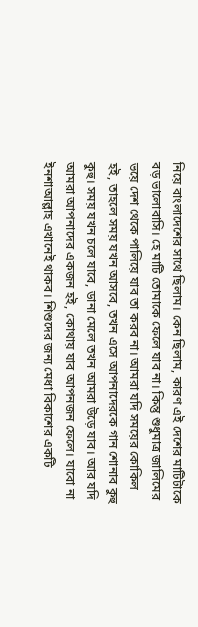নিয়ে বাংলাদেশের সাথে ছিলাম। কেন ছিলাম, কারণ এই দেশের মাটিটাকে বড় ভালোবাসি। হে মাটি তোমাকে ফেলে যাব না। কিন্তু শুধুমাত্র জালিমের ভয়ে দেশ থেকে পালিয়ে যাব তা করব না। আমরা যদি সময়ের কোকিল হই, তাহলে সময় যখন আসবে, তখন এসে আপনাদেরকে গান শোনাব কুহু কুহু। সময় যখন চলে যাবে, ডানা মেলে তখন আমরা উড়ে যাব। আর যদি আমরা আপনাদের একজন হই, কোথায় যাব আপনজন ফেলে। যাবো না ইনশাআল্লাহ এখানেই থাকব। শিশুদের জন্য মেধা বিকাশের একটি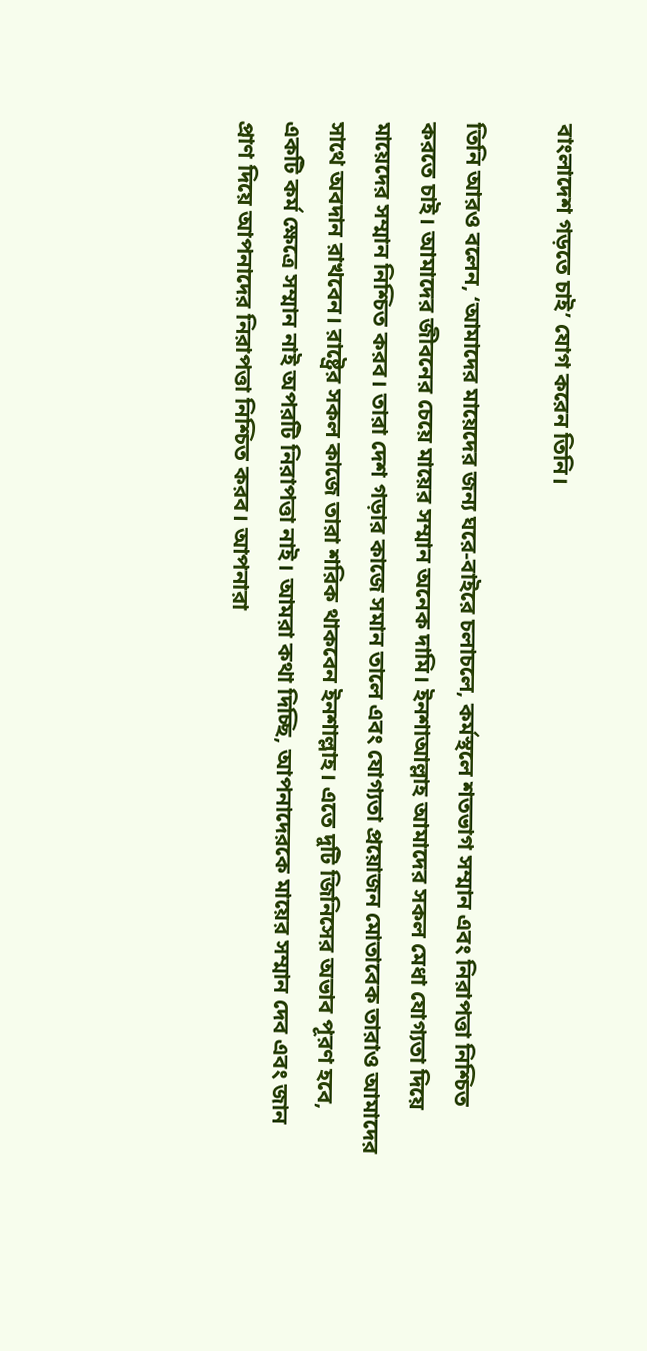বাংলাদেশ গড়তে চাই’ যোগ করেন তিনি।

তিনি আরও বলেন, ‘আমাদের মায়েদের জন্য ঘরে-বাইরে চলাচলে, কর্মস্থলে শতভাগ সম্মান এবং নিরাপত্তা নিশ্চিত করতে চাই। আমাদের জীবনের চেয়ে মায়ের সম্মান অনেক দামি। ইনশাআল্লাহ আমাদের সকল মেধা যোগ্যতা দিয়ে মায়েদের সম্মান নিশ্চিত করব। তারা দেশ গড়ার কাজে সমান তালে এবং যোগ্যতা প্রয়োজন মোতাবেক তারাও আমাদের সাথে অবদান রাখবেন। রাষ্ট্রের সকল কাজে তারা শরিক থাকবেন ইনশাল্লাহ। এতে দুটি জিনিসের অভাব পূরণ হবে, একটি কর্ম ক্ষেত্রে সম্মান নাই অপরটি নিরাপত্তা নাই। আমরা কথা দিচ্ছি, আপনাদেরকে মায়ের সম্মান দেব এবং জান প্রাণ দিয়ে আপনাদের নিরাপত্তা নিশ্চিত করব। আপনারা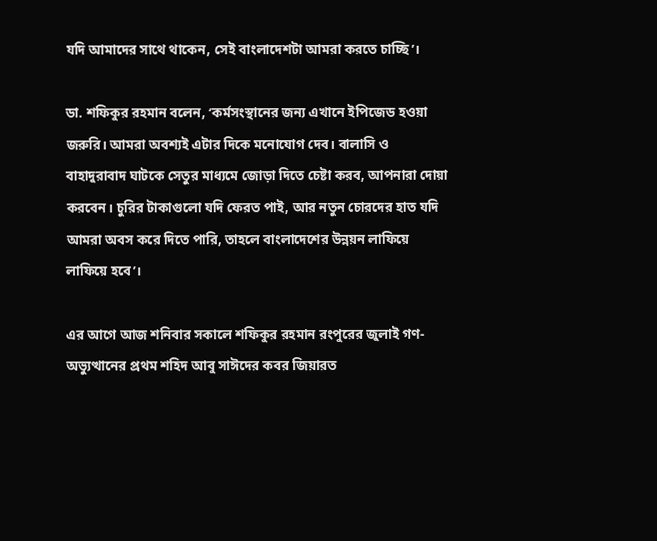যদি আমাদের সাথে থাকেন, সেই বাংলাদেশটা আমরা করতে চাচ্ছি’।

ডা. শফিকুর রহমান বলেন, ‘কর্মসংস্থানের জন্য এখানে ইপিজেড হওয়া জরুরি। আমরা অবশ্যই এটার দিকে মনোযোগ দেব। বালাসি ও বাহাদুরাবাদ ঘাটকে সেতুর মাধ্যমে জোড়া দিতে চেষ্টা করব, আপনারা দোয়া করবেন। চুরির টাকাগুলো যদি ফেরত পাই, আর নতুন চোরদের হাত যদি আমরা অবস করে দিতে পারি, তাহলে বাংলাদেশের উন্নয়ন লাফিয়ে লাফিয়ে হবে’।

এর আগে আজ শনিবার সকালে শফিকুর রহমান রংপুরের জুলাই গণ-অভ্যুত্থানের প্রথম শহিদ আবু সাঈদের কবর জিয়ারত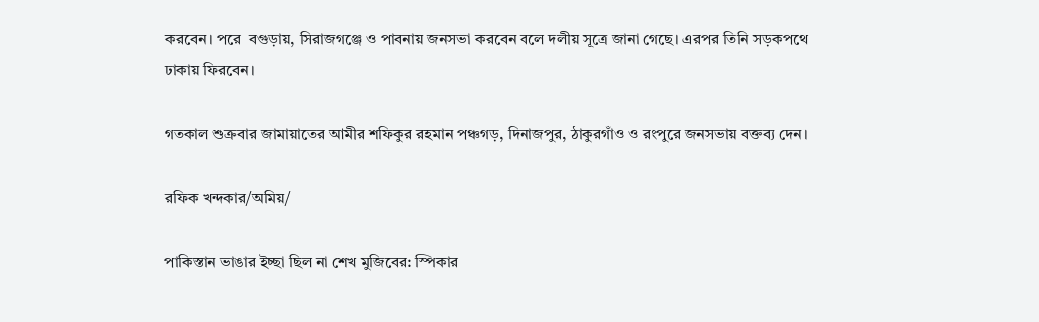করবেন। পরে  বগুড়ায়, সিরাজগঞ্জে ও পাবনায় জনসভা করবেন বলে দলীয় সূত্রে জানা গেছে। এরপর তিনি সড়কপথে ঢাকায় ফিরবেন।

গতকাল শুক্রবার জামায়াতের আমীর শফিকুর রহমান পঞ্চগড়, দিনাজপুর, ঠাকুরগাঁও ও রংপুরে জনসভায় বক্তব্য দেন।

রফিক খন্দকার/অমিয়/

পাকিস্তান ভাঙার ইচ্ছা ছিল না শেখ মুজিবের: স্পিকার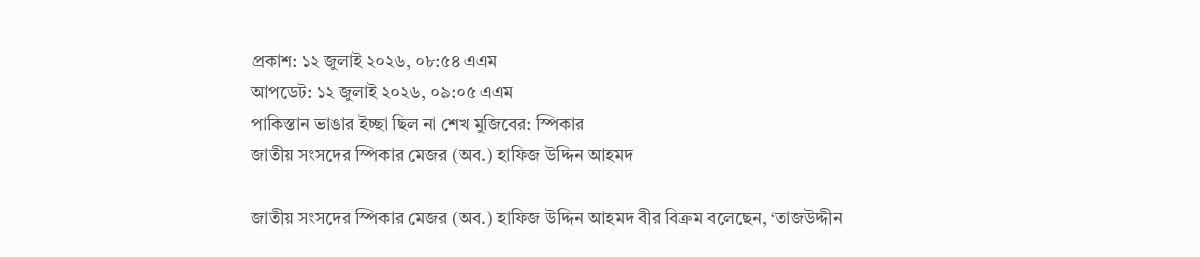প্রকাশ: ১২ জুলাই ২০২৬, ০৮:৫৪ এএম
আপডেট: ১২ জুলাই ২০২৬, ০৯:০৫ এএম
পাকিস্তান ভাঙার ইচ্ছা ছিল না শেখ মুজিবের: স্পিকার
জাতীয় সংসদের স্পিকার মেজর (অব.) হাফিজ উদ্দিন আহমদ

জাতীয় সংসদের স্পিকার মেজর (অব.) হাফিজ উদ্দিন আহমদ বীর বিক্রম বলেছেন, ‘তাজউদ্দীন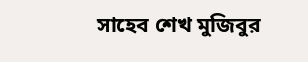সাহেব শেখ মুজিবুর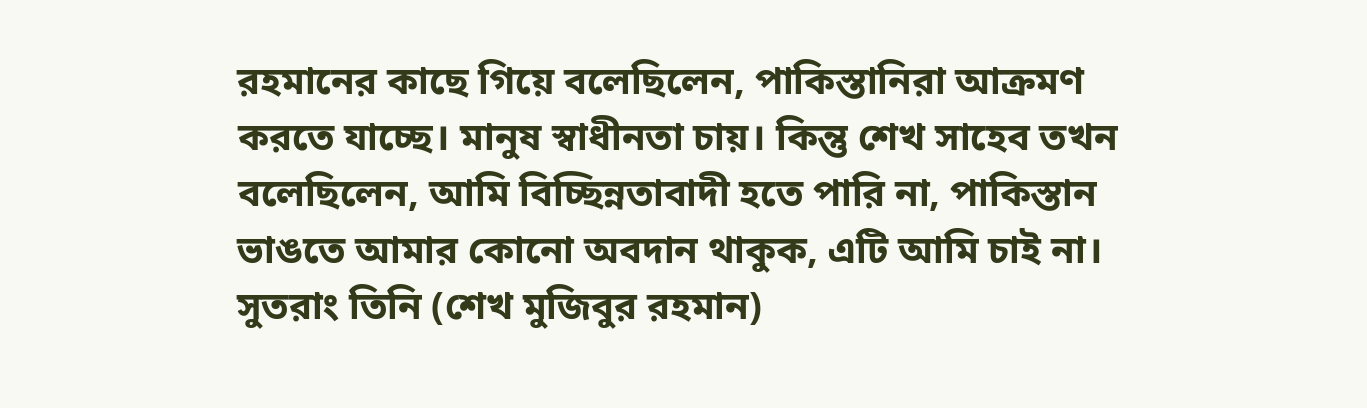রহমানের কাছে গিয়ে বলেছিলেন, পাকিস্তানিরা আক্রমণ করতে যাচ্ছে। মানুষ স্বাধীনতা চায়। কিন্তু শেখ সাহেব তখন বলেছিলেন, আমি বিচ্ছিন্নতাবাদী হতে পারি না, পাকিস্তান ভাঙতে আমার কোনো অবদান থাকুক, এটি আমি চাই না। সুতরাং তিনি (শেখ মুজিবুর রহমান)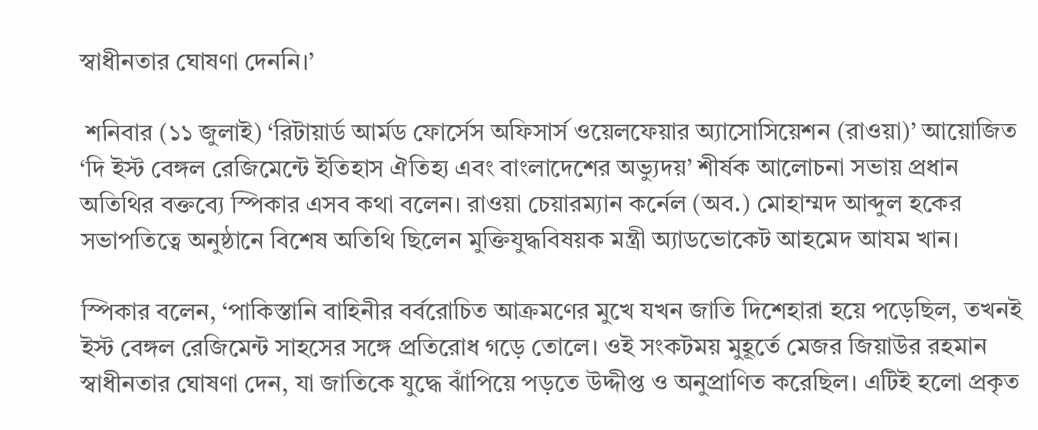স্বাধীনতার ঘোষণা দেননি।’

 শনিবার (১১ জুলাই) ‘রিটায়ার্ড আর্মড ফোর্সেস অফিসার্স ওয়েলফেয়ার অ্যাসোসিয়েশন (রাওয়া)’ আয়োজিত ‘দি ইস্ট বেঙ্গল রেজিমেন্টে ইতিহাস ঐতিহ্য এবং বাংলাদেশের অভ্যুদয়’ শীর্ষক আলোচনা সভায় প্রধান অতিথির বক্তব্যে স্পিকার এসব কথা বলেন। রাওয়া চেয়ারম্যান কর্নেল (অব.) মোহাম্মদ আব্দুল হকের সভাপতিত্বে অনুষ্ঠানে বিশেষ অতিথি ছিলেন মুক্তিযুদ্ধবিষয়ক মন্ত্রী অ্যাডভোকেট আহমেদ আযম খান।

স্পিকার বলেন, ‘পাকিস্তানি বাহিনীর বর্বরোচিত আক্রমণের মুখে যখন জাতি দিশেহারা হয়ে পড়েছিল, তখনই ইস্ট বেঙ্গল রেজিমেন্ট সাহসের সঙ্গে প্রতিরোধ গড়ে তোলে। ওই সংকটময় মুহূর্তে মেজর জিয়াউর রহমান স্বাধীনতার ঘোষণা দেন, যা জাতিকে যুদ্ধে ঝাঁপিয়ে পড়তে উদ্দীপ্ত ও অনুপ্রাণিত করেছিল। এটিই হলো প্রকৃত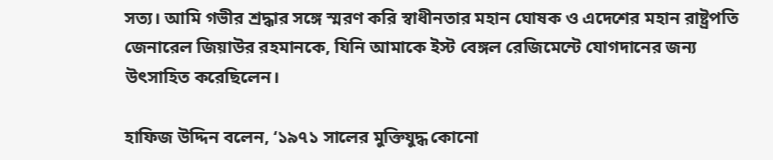সত্য। আমি গভীর শ্রদ্ধার সঙ্গে স্মরণ করি স্বাধীনতার মহান ঘোষক ও এদেশের মহান রাষ্ট্রপতি জেনারেল জিয়াউর রহমানকে, যিনি আমাকে ইস্ট বেঙ্গল রেজিমেন্টে যোগদানের জন্য উৎসাহিত করেছিলেন।

হাফিজ উদ্দিন বলেন, ‘১৯৭১ সালের মুক্তিযুদ্ধ কোনো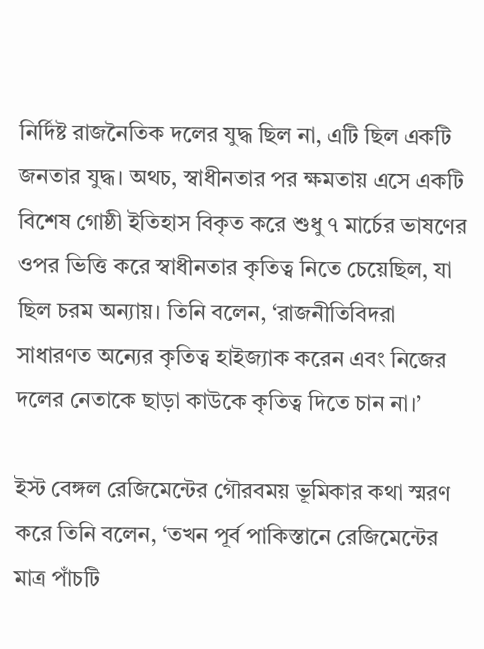নির্দিষ্ট রাজনৈতিক দলের যুদ্ধ ছিল না, এটি ছিল একটি জনতার যুদ্ধ। অথচ, স্বাধীনতার পর ক্ষমতায় এসে একটি বিশেষ গোষ্ঠী ইতিহাস বিকৃত করে শুধু ৭ মার্চের ভাষণের ওপর ভিত্তি করে স্বাধীনতার কৃতিত্ব নিতে চেয়েছিল, যা ছিল চরম অন্যায়। তিনি বলেন, ‘রাজনীতিবিদরা সাধারণত অন্যের কৃতিত্ব হাইজ্যাক করেন এবং নিজের দলের নেতাকে ছাড়া কাউকে কৃতিত্ব দিতে চান না।’

ইস্ট বেঙ্গল রেজিমেন্টের গৌরবময় ভূমিকার কথা স্মরণ করে তিনি বলেন, ‘তখন পূর্ব পাকিস্তানে রেজিমেন্টের মাত্র পাঁচটি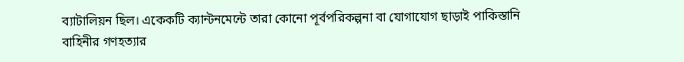ব্যাটালিয়ন ছিল। একেকটি ক্যান্টনমেন্টে তারা কোনো পূর্বপরিকল্পনা বা যোগাযোগ ছাড়াই পাকিস্তানি বাহিনীর গণহত্যার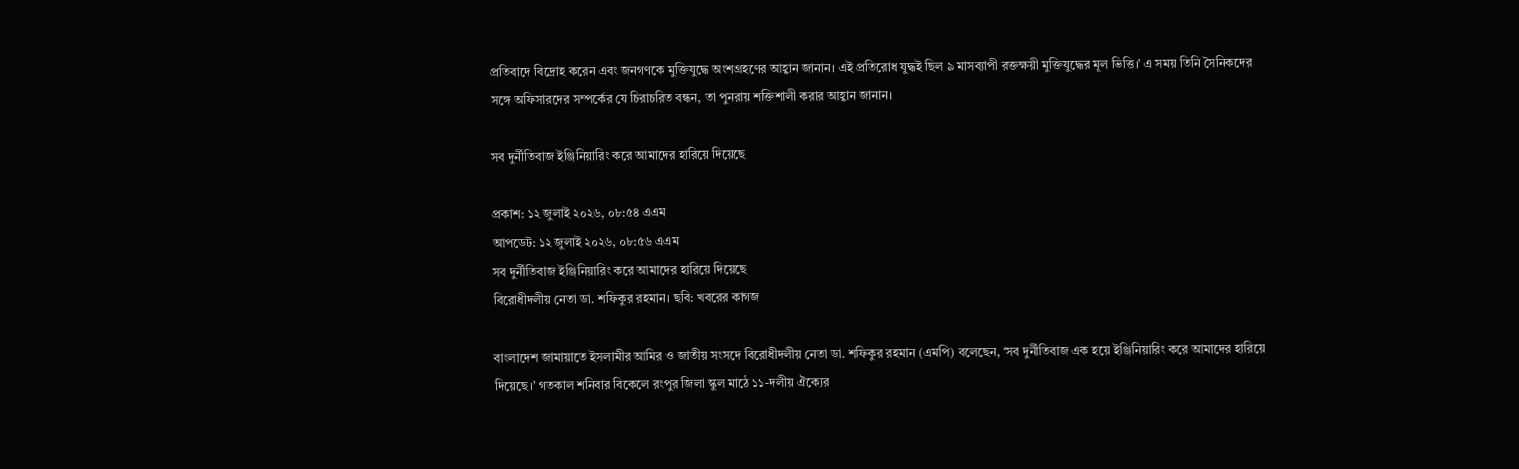প্রতিবাদে বিদ্রোহ করেন এবং জনগণকে মুক্তিযুদ্ধে অংশগ্রহণের আহ্বান জানান। এই প্রতিরোধ যুদ্ধই ছিল ৯ মাসব্যাপী রক্তক্ষয়ী মুক্তিযুদ্ধের মূল ভিত্তি।’ এ সময় তিনি সৈনিকদের সঙ্গে অফিসারদের সম্পর্কের যে চিরাচরিত বন্ধন, তা পুনরায় শক্তিশালী করার আহ্বান জানান।

সব দুর্নীতিবাজ ইঞ্জিনিয়ারিং করে আমাদের হারিয়ে দিয়েছে

প্রকাশ: ১২ জুলাই ২০২৬, ০৮:৫৪ এএম
আপডেট: ১২ জুলাই ২০২৬, ০৮:৫৬ এএম
সব দুর্নীতিবাজ ইঞ্জিনিয়ারিং করে আমাদের হারিয়ে দিয়েছে
বিরোধীদলীয় নেতা ডা. শফিকুর রহমান। ছবি: খবরের কাগজ

বাংলাদেশ জামায়াতে ইসলামীর আমির ও জাতীয় সংসদে বিরোধীদলীয় নেতা ডা. শফিকুর রহমান (এমপি) বলেছেন, ‘সব দুর্নীতিবাজ এক হয়ে ইঞ্জিনিয়ারিং করে আমাদের হারিয়ে দিয়েছে।’ গতকাল শনিবার বিকেলে রংপুর জিলা স্কুল মাঠে ১১-দলীয় ঐক্যের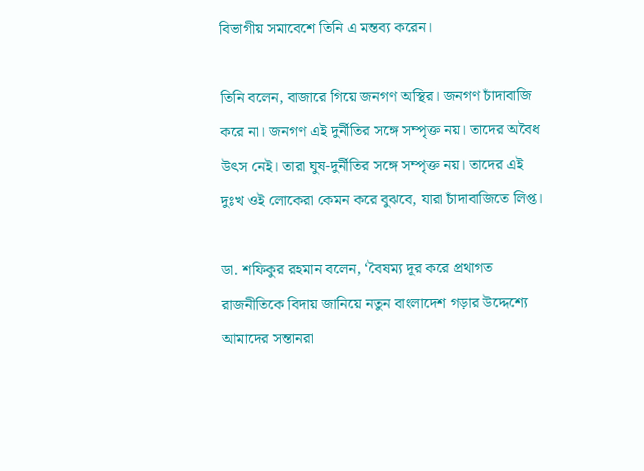বিভাগীয় সমাবেশে তিনি এ মন্তব্য করেন।

তিনি বলেন, বাজারে গিয়ে জনগণ অস্থির। জনগণ চাঁদাবাজি করে না। জনগণ এই দুর্নীতির সঙ্গে সম্পৃক্ত নয়। তাদের অবৈধ উৎস নেই। তারা ঘুষ-দুর্নীতির সঙ্গে সম্পৃক্ত নয়। তাদের এই দুঃখ ওই লোকেরা কেমন করে বুঝবে, যারা চাঁদাবাজিতে লিপ্ত।

ডা. শফিকুর রহমান বলেন, ‘বৈষম্য দূর করে প্রথাগত রাজনীতিকে বিদায় জানিয়ে নতুন বাংলাদেশ গড়ার উদ্দেশ্যে আমাদের সন্তানরা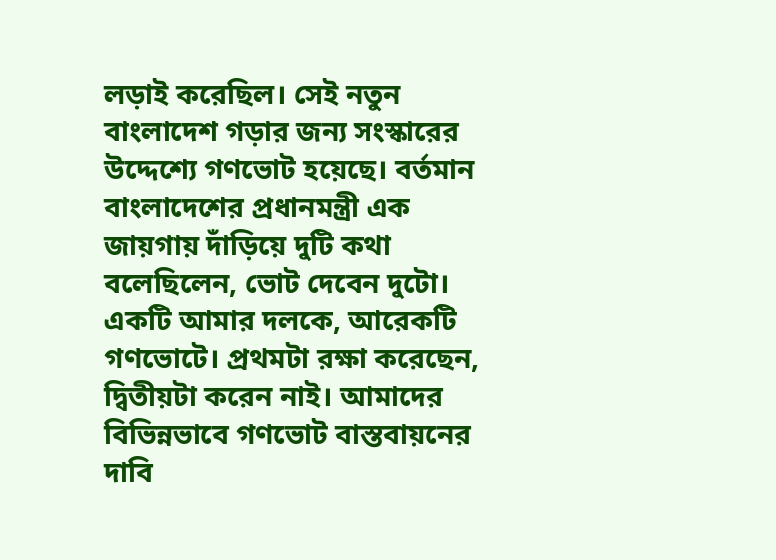লড়াই করেছিল। সেই নতুন বাংলাদেশ গড়ার জন্য সংস্কারের উদ্দেশ্যে গণভোট হয়েছে। বর্তমান বাংলাদেশের প্রধানমন্ত্রী এক জায়গায় দাঁড়িয়ে দুটি কথা বলেছিলেন, ভোট দেবেন দুটো। একটি আমার দলকে, আরেকটি গণভোটে। প্রথমটা রক্ষা করেছেন, দ্বিতীয়টা করেন নাই। আমাদের বিভিন্নভাবে গণভোট বাস্তবায়নের দাবি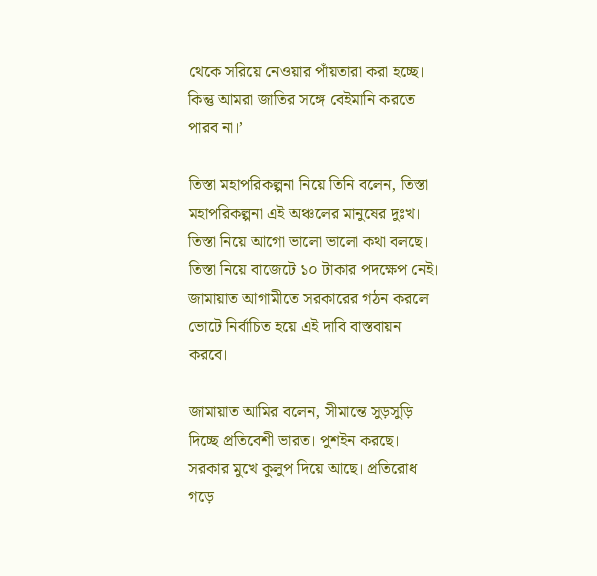থেকে সরিয়ে নেওয়ার পাঁয়তারা করা হচ্ছে। কিন্তু আমরা জাতির সঙ্গে বেইমানি করতে পারব না।’

তিস্তা মহাপরিকল্পনা নিয়ে তিনি বলেন, তিস্তা মহাপরিকল্পনা এই অঞ্চলের মানুষের দুঃখ। তিস্তা নিয়ে আগো ভালো ভালো কথা বলছে। তিস্তা নিয়ে বাজেটে ১০ টাকার পদক্ষেপ নেই। জামায়াত আগামীতে সরকারের গঠন করলে ভোটে নির্বাচিত হয়ে এই দাবি বাস্তবায়ন করবে।

জামায়াত আমির বলেন, সীমান্তে সুড়সুড়ি দিচ্ছে প্রতিবেশী ভারত। পুশইন করছে। সরকার মুখে কুলুপ দিয়ে আছে। প্রতিরোধ গড়ে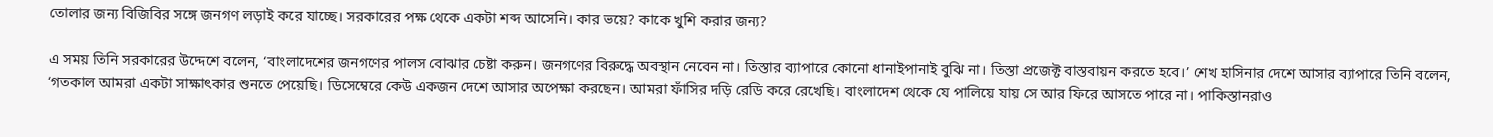তোলার জন্য বিজিবির সঙ্গে জনগণ লড়াই করে যাচ্ছে। সরকারের পক্ষ থেকে একটা শব্দ আসেনি। কার ভয়ে? কাকে খুশি করার জন্য?

এ সময় তিনি সরকারের উদ্দেশে বলেন, ‘বাংলাদেশের জনগণের পালস বোঝার চেষ্টা করুন। জনগণের বিরুদ্ধে অবস্থান নেবেন না। তিস্তার ব্যাপারে কোনো ধানাইপানাই বুঝি না। তিস্তা প্রজেক্ট বাস্তবায়ন করতে হবে।’ শেখ হাসিনার দেশে আসার ব্যাপারে তিনি বলেন, ‘গতকাল আমরা একটা সাক্ষাৎকার শুনতে পেয়েছি। ডিসেম্বেরে কেউ একজন দেশে আসার অপেক্ষা করছেন। আমরা ফাঁসির দড়ি রেডি করে রেখেছি। বাংলাদেশ থেকে যে পালিয়ে যায় সে আর ফিরে আসতে পারে না। পাকিস্তানরাও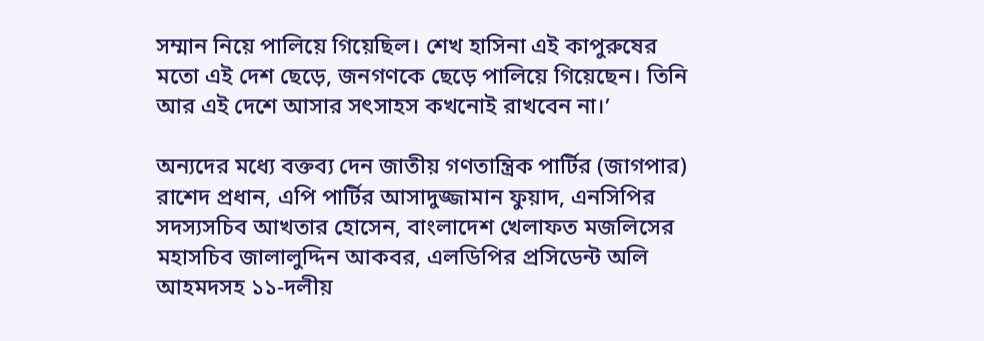সম্মান নিয়ে পালিয়ে গিয়েছিল। শেখ হাসিনা এই কাপুরুষের মতো এই দেশ ছেড়ে, জনগণকে ছেড়ে পালিয়ে গিয়েছেন। তিনি আর এই দেশে আসার সৎসাহস কখনোই রাখবেন না।’

অন্যদের মধ্যে বক্তব্য দেন জাতীয় গণতান্ত্রিক পার্টির (জাগপার) রাশেদ প্রধান, এপি পার্টির আসাদুজ্জামান ফুয়াদ, এনসিপির সদস্যসচিব আখতার হোসেন, বাংলাদেশ খেলাফত মজলিসের মহাসচিব জালালুদ্দিন আকবর, এলডিপির প্রসিডেন্ট অলি আহমদসহ ১১-দলীয়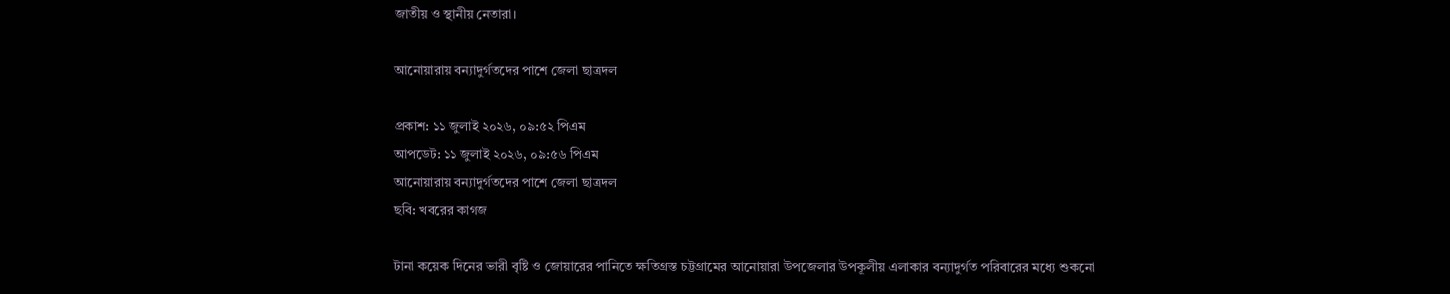জাতীয় ও স্থানীয় নেতারা।

আনোয়ারায় বন্যাদুর্গতদের পাশে জেলা ছাত্রদল

প্রকাশ: ১১ জুলাই ২০২৬, ০৯:৫২ পিএম
আপডেট: ১১ জুলাই ২০২৬, ০৯:৫৬ পিএম
আনোয়ারায় বন্যাদুর্গতদের পাশে জেলা ছাত্রদল
ছবি: খবরের কাগজ

টানা কয়েক দিনের ভারী বৃষ্টি ও জোয়ারের পানিতে ক্ষতিগ্রস্ত চট্টগ্রামের আনোয়ারা উপজেলার উপকূলীয় এলাকার বন্যাদুর্গত পরিবারের মধ্যে শুকনো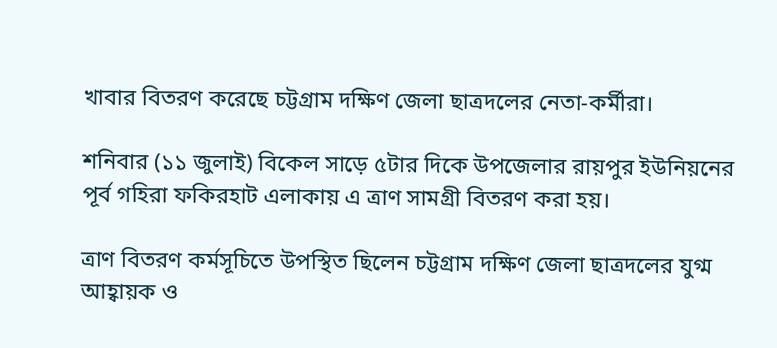খাবার বিতরণ করেছে চট্টগ্রাম দক্ষিণ জেলা ছাত্রদলের নেতা-কর্মীরা।

শনিবার (১১ জুলাই) বিকেল সাড়ে ৫টার দিকে উপজেলার রায়পুর ইউনিয়নের পূর্ব গহিরা ফকিরহাট এলাকায় এ ত্রাণ সামগ্রী বিতরণ করা হয়।

ত্রাণ বিতরণ কর্মসূচিতে উপস্থিত ছিলেন চট্টগ্রাম দক্ষিণ জেলা ছাত্রদলের যুগ্ম আহ্বায়ক ও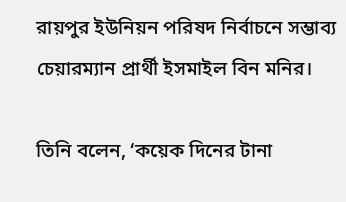রায়পুর ইউনিয়ন পরিষদ নির্বাচনে সম্ভাব্য চেয়ারম্যান প্রার্থী ইসমাইল বিন মনির।

তিনি বলেন, ‘কয়েক দিনের টানা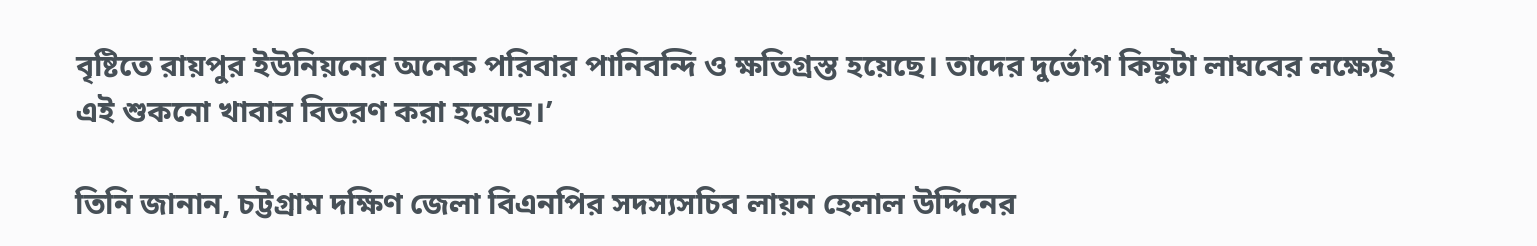বৃষ্টিতে রায়পুর ইউনিয়নের অনেক পরিবার পানিবন্দি ও ক্ষতিগ্রস্ত হয়েছে। তাদের দুর্ভোগ কিছুটা লাঘবের লক্ষ্যেই এই শুকনো খাবার বিতরণ করা হয়েছে।’

তিনি জানান, চট্টগ্রাম দক্ষিণ জেলা বিএনপির সদস্যসচিব লায়ন হেলাল উদ্দিনের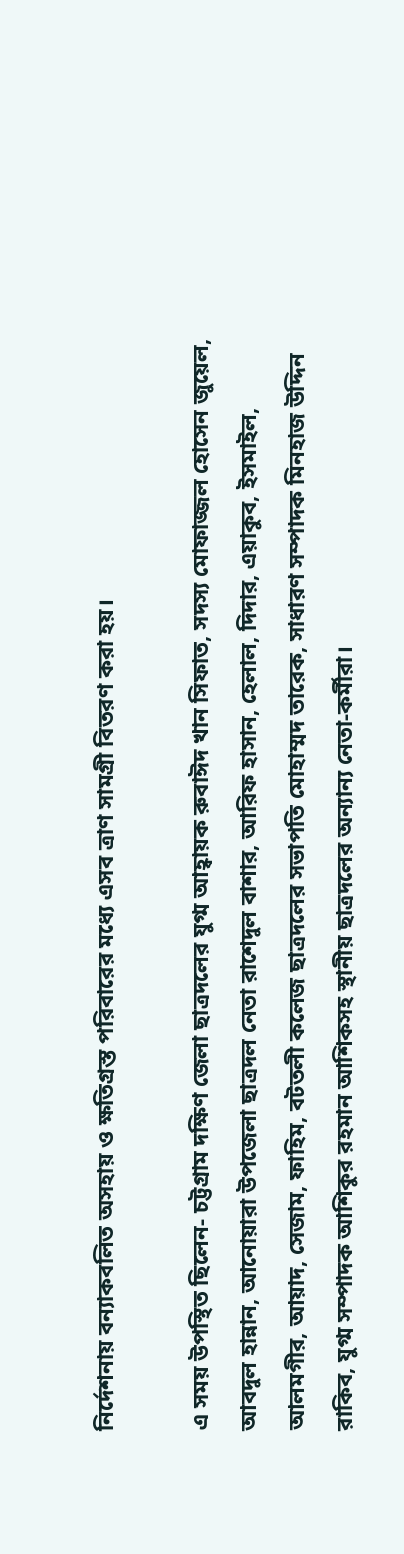নির্দেশনায় বন্যাকবলিত অসহায় ও ক্ষতিগ্রস্ত পরিবারের মধ্যে এসব ত্রাণ সামগ্রী বিতরণ করা হয়।

এ সময় উপস্থিত ছিলেন- চট্টগ্রাম দক্ষিণ জেলা ছাত্রদলের যুগ্ম আহ্বায়ক রুবাঈদ খান সিফাত, সদস্য মোফাজ্জল হোসেন জুয়েল, আবদুল হান্নান, আনোয়ারা উপজেলা ছাত্রদল নেতা রাশেদুল বাশার, আরিফ হাসান, হেলাল, দিদার, এয়াকুব, ইসমাইল, আলমগীর, আয়াদ, সেজাম, ফাহিম, বটতলী কলেজ ছাত্রদলের সভাপতি মোহাম্মদ তারেক, সাধারণ সম্পাদক মিনহাজ উদ্দিন রাকিব, যুগ্ম সম্পাদক আশিকুর রহমান আশিকসহ স্থানীয় ছাত্রদলের অন্যান্য নেতা-কর্মীরা।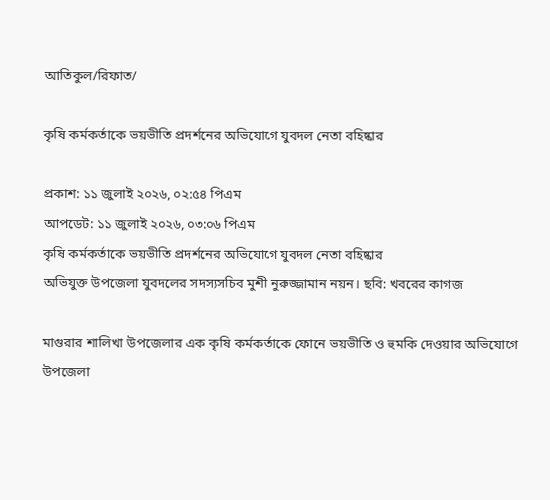আতিকুল/রিফাত/

কৃষি কর্মকর্তাকে ভয়ভীতি প্রদর্শনের অভিযোগে যুবদল নেতা বহিষ্কার

প্রকাশ: ১১ জুলাই ২০২৬, ০২:৫৪ পিএম
আপডেট: ১১ জুলাই ২০২৬, ০৩:০৬ পিএম
কৃষি কর্মকর্তাকে ভয়ভীতি প্রদর্শনের অভিযোগে যুবদল নেতা বহিষ্কার
অভিযুক্ত উপজেলা যুবদলের সদস্যসচিব মুশী নুরুজ্জামান নয়ন। ছবি: খবরের কাগজ

মাগুরার শালিখা উপজেলার এক কৃষি কর্মকর্তাকে ফোনে ভয়ভীতি ও হুমকি দেওয়ার অভিযোগে উপজেলা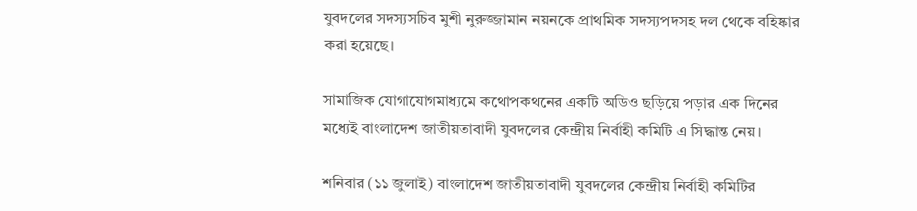যুবদলের সদস্যসচিব মুশী নুরুজ্জামান নয়নকে প্রাথমিক সদস্যপদসহ দল থেকে বহিষ্কার করা হয়েছে।

সামাজিক যোগাযোগমাধ্যমে কথোপকথনের একটি অডিও ছড়িয়ে পড়ার এক দিনের মধ্যেই বাংলাদেশ জাতীয়তাবাদী যুবদলের কেন্দ্রীয় নির্বাহী কমিটি এ সিদ্ধান্ত নেয়।

শনিবার (১১ জুলাই) বাংলাদেশ জাতীয়তাবাদী যুবদলের কেন্দ্রীয় নির্বাহী কমিটির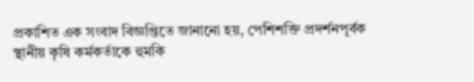প্রকাশিত এক সংবাদ বিজ্ঞপ্তিতে জানানো হয়, পেশিশক্তি প্রদর্শনপূর্বক স্থানীয় কৃষি কর্মকর্তাকে হুমকি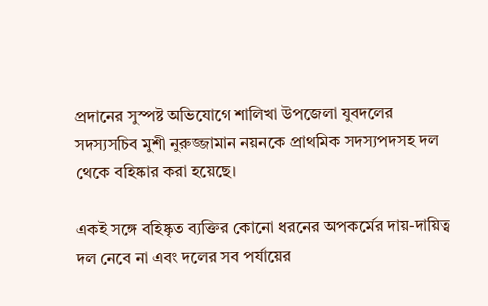প্রদানের সুস্পষ্ট অভিযোগে শালিখা উপজেলা যুবদলের সদস্যসচিব মুশী নুরুজ্জামান নয়নকে প্রাথমিক সদস্যপদসহ দল থেকে বহিষ্কার করা হয়েছে।

একই সঙ্গে বহিষ্কৃত ব্যক্তির কোনো ধরনের অপকর্মের দায়-দায়িত্ব দল নেবে না এবং দলের সব পর্যায়ের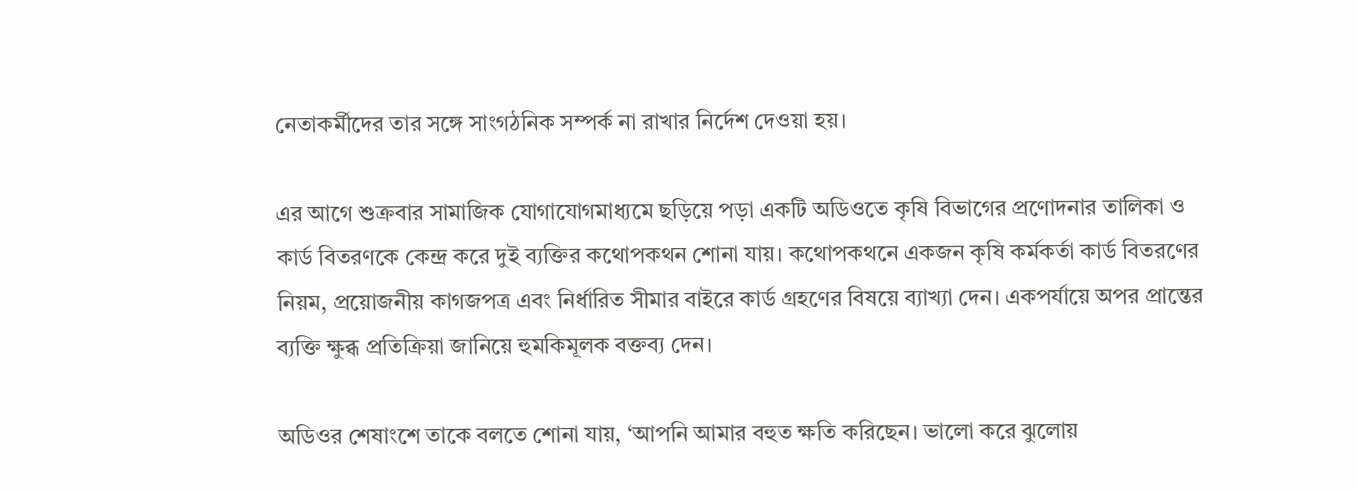নেতাকর্মীদের তার সঙ্গে সাংগঠনিক সম্পর্ক না রাখার নির্দেশ দেওয়া হয়।

এর আগে শুক্রবার সামাজিক যোগাযোগমাধ্যমে ছড়িয়ে পড়া একটি অডিওতে কৃষি বিভাগের প্রণোদনার তালিকা ও কার্ড বিতরণকে কেন্দ্র করে দুই ব্যক্তির কথোপকথন শোনা যায়। কথোপকথনে একজন কৃষি কর্মকর্তা কার্ড বিতরণের নিয়ম, প্রয়োজনীয় কাগজপত্র এবং নির্ধারিত সীমার বাইরে কার্ড গ্রহণের বিষয়ে ব্যাখ্যা দেন। একপর্যায়ে অপর প্রান্তের ব্যক্তি ক্ষুব্ধ প্রতিক্রিয়া জানিয়ে হুমকিমূলক বক্তব্য দেন।

অডিওর শেষাংশে তাকে বলতে শোনা যায়, ‘আপনি আমার বহুত ক্ষতি করিছেন। ভালো করে ঝুলোয়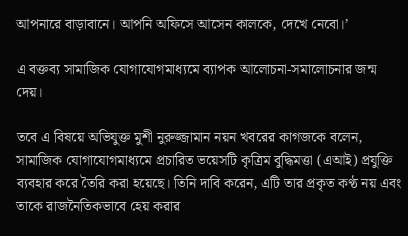আপনারে বাড়াবানে। আপনি অফিসে আসেন কালকে, দেখে নেবো।’

এ বক্তব্য সামাজিক যোগাযোগমাধ্যমে ব্যাপক আলোচনা-সমালোচনার জন্ম দেয়।

তবে এ বিষয়ে অভিযুক্ত মুশী নুরুজ্জামান নয়ন খবরের কাগজকে বলেন, সামাজিক যোগাযোগমাধ্যমে প্রচারিত ভয়েসটি কৃত্রিম বুদ্ধিমত্তা (এআই) প্রযুক্তি ব্যবহার করে তৈরি করা হয়েছে। তিনি দাবি করেন, এটি তার প্রকৃত কণ্ঠ নয় এবং তাকে রাজনৈতিকভাবে হেয় করার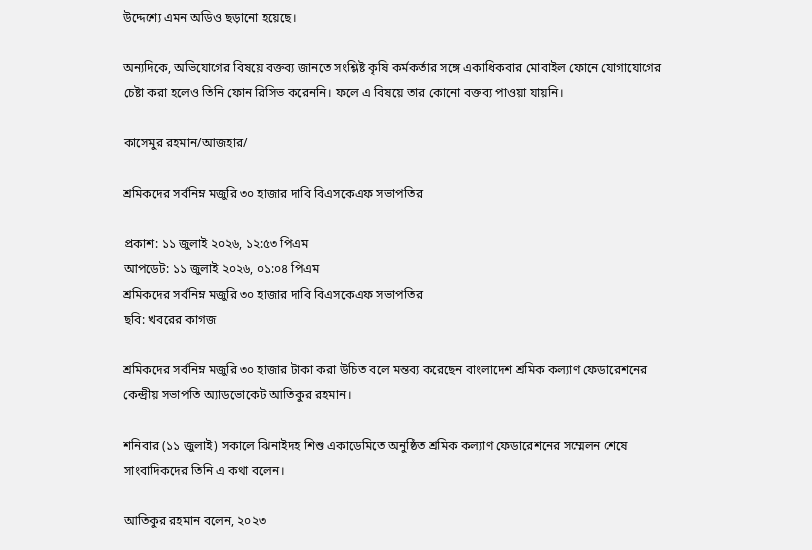উদ্দেশ্যে এমন অডিও ছড়ানো হয়েছে।

অন্যদিকে, অভিযোগের বিষয়ে বক্তব্য জানতে সংশ্লিষ্ট কৃষি কর্মকর্তার সঙ্গে একাধিকবার মোবাইল ফোনে যোগাযোগের চেষ্টা করা হলেও তিনি ফোন রিসিভ করেননি। ফলে এ বিষয়ে তার কোনো বক্তব্য পাওয়া যায়নি।

কাসেমুর রহমান/আজহার/

শ্রমিকদের সর্বনিম্ন মজুরি ৩০ হাজার দাবি বিএসকেএফ সভাপতির

প্রকাশ: ১১ জুলাই ২০২৬, ১২:৫৩ পিএম
আপডেট: ১১ জুলাই ২০২৬, ০১:০৪ পিএম
শ্রমিকদের সর্বনিম্ন মজুরি ৩০ হাজার দাবি বিএসকেএফ সভাপতির
ছবি: খবরের কাগজ

শ্রমিকদের সর্বনিম্ন মজুরি ৩০ হাজার টাকা করা উচিত বলে মন্তব্য করেছেন বাংলাদেশ শ্রমিক কল্যাণ ফেডারেশনের কেন্দ্রীয় সভাপতি অ্যাডভোকেট আতিকুর রহমান।

শনিবার (১১ জুলাই) সকালে ঝিনাইদহ শিশু একাডেমিতে অনুষ্ঠিত শ্রমিক কল্যাণ ফেডারেশনের সম্মেলন শেষে সাংবাদিকদের তিনি এ কথা বলেন।

আতিকুর রহমান বলেন, ২০২৩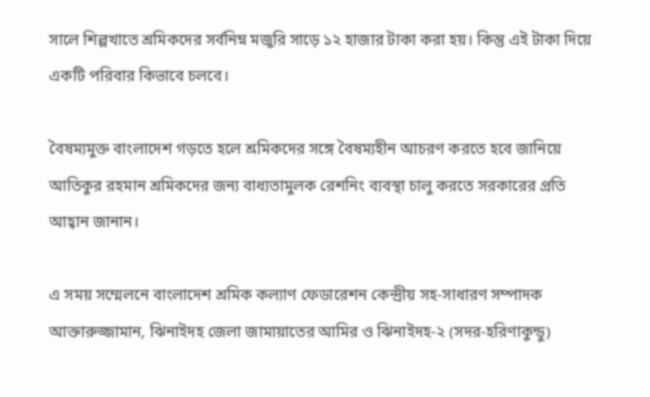সালে শিল্পখাতে শ্রমিকদের সর্বনিম্ন মজুরি সাড়ে ১২ হাজার টাকা করা হয়। কিন্তু এই টাকা দিয়ে একটি পরিবার কিভাবে চলবে।

বৈষম্যমুক্ত বাংলাদেশ গড়তে হলে শ্রমিকদের সঙ্গে বৈষম্যহীন আচরণ করতে হবে জানিয়ে আতিকুর রহমান শ্রমিকদের জন্য বাধ্যতামুলক রেশনিং ব্যবস্থা চালু করতে সরকারের প্রতি আহ্বান জানান।

এ সময় সম্মেলনে বাংলাদেশ শ্রমিক কল্যাণ ফেডারেশন কেন্দ্রীয় সহ-সাধারণ সম্পাদক আক্তারুজ্জামান, ঝিনাইদহ জেলা জামায়াতের আমির ও ঝিনাইদহ-২ (সদর-হরিণাকুন্ডু)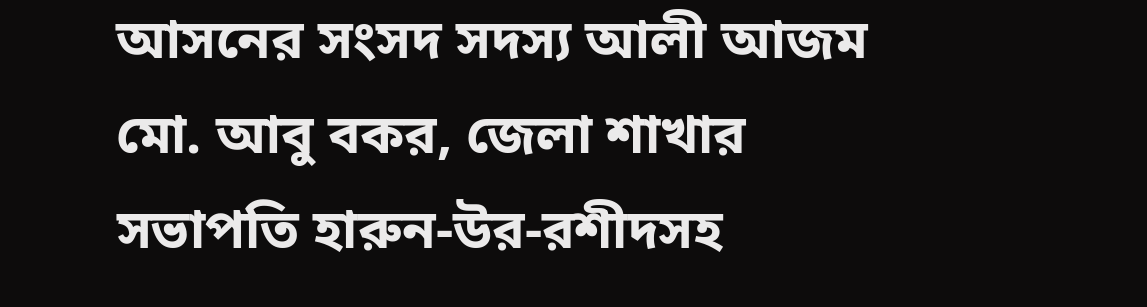আসনের সংসদ সদস্য আলী আজম মো. আবু বকর, জেলা শাখার সভাপতি হারুন-উর-রশীদসহ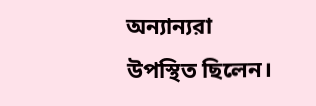অন্যান্যরা উপস্থিত ছিলেন।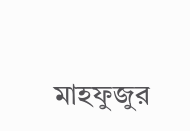মাহফুজুর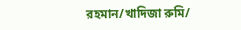রহমান/খাদিজা রুমি/